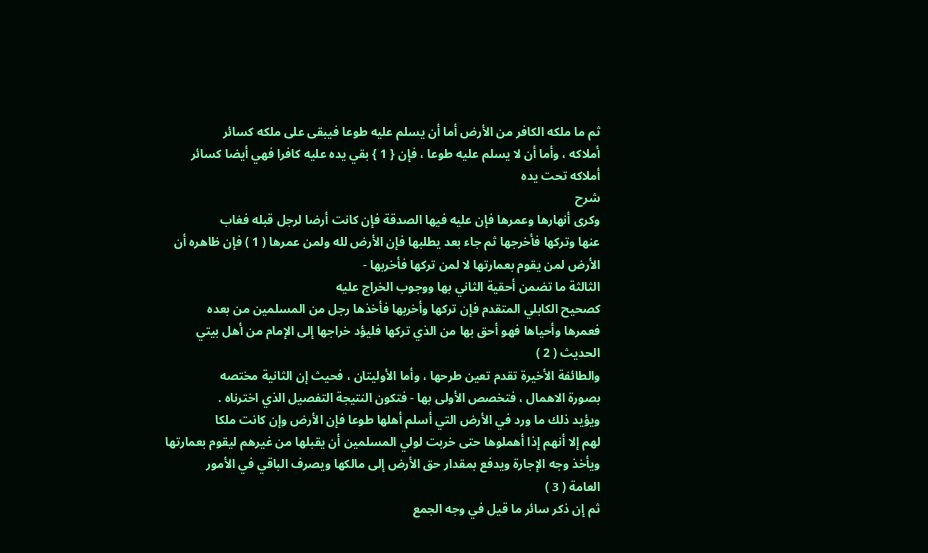ثم ما ملكه الكافر من الأرض أما أن يسلم عليه طوعا فيبقى على ملكه كسائر
أملاكه ، وأما أن لا يسلم عليه طوعا ، فإن { 1 } بقي يده عليه كافرا فهي أيضا كسائر
أملاكه تحت يده
شرح
وكرى أنهارها وعمرها فإن عليه فيها الصدقة فإن كانت أرضا لرجل قبله فغاب
عنها وتركها فأخرجها ثم جاء بعد يطلبها فإن الأرض لله ولمن عمرها ( 1 ) فإن ظاهره أن
الأرض لمن يقوم بعمارتها لا لمن تركها فأخربها -
الثالثة ما تضمن أحقية الثاني بها ووجوب الخراج عليه
كصحيح الكابلي المتقدم فإن تركها وأخربها فأخذها رجل من المسلمين من بعده
فعمرها وأحياها فهو أحق بها من الذي تركها فليؤد خراجها إلى الإمام من أهل بيتي
الحديث ( 2 )
والطائفة الأخيرة تقدم تعين طرحها ، وأما الأوليتان ، فحيث إن الثانية مختصه
بصورة الاهمال ، فتخصص الأولى بها - فتكون النتيجة التفصيل الذي اخترناه .
ويؤيد ذلك ما ورد في الأرض التي أسلم أهلها طوعا فإن الأرض وإن كانت ملكا
لهم إلا أنهم إذا أهملوها حتى خربت لولي المسلمين أن يقبلها من غيرهم ليقوم بعمارتها
ويأخذ وجه الإجارة ويدفع بمقدار حق الأرض إلى مالكها ويصرف الباقي في الأمور
العامة ( 3 )
ثم إن ذكر سائر ما قيل في وجه الجمع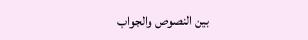بين النصوص والجواب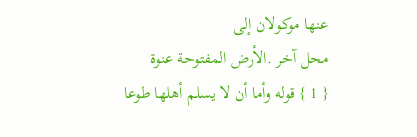عنها موكولان إلى
محل آخر .الأرض المفتوحة عنوة
{ 1 } قوله وأما أن لا يسلم أهلها طوعا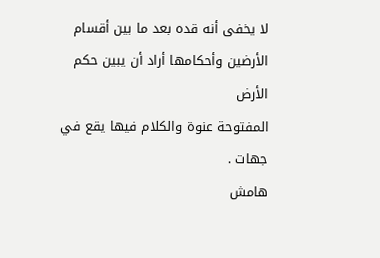لا يخفى أنه قده بعد ما بين أقسام الأرضين وأحكامها أراد أن يبين حكم الأرض
المفتوحة عنوة والكلام فيها يقع في جهات .
هامش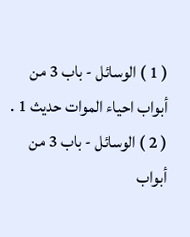( 1 ) الوسائل - باب 3 من أبواب احياء الموات حديث 1 .
( 2 ) الوسائل - باب 3 من أبواب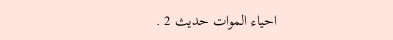احياء الموات حديث 2 .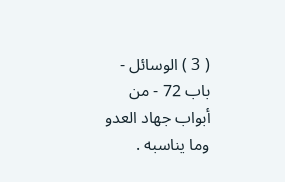( 3 ) الوسائل - باب 72 - من أبواب جهاد العدو وما يناسبه .